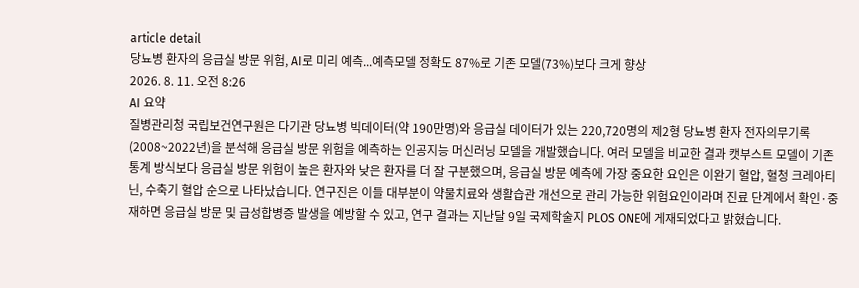article detail
당뇨병 환자의 응급실 방문 위험, AI로 미리 예측...예측모델 정확도 87%로 기존 모델(73%)보다 크게 향상
2026. 8. 11. 오전 8:26
AI 요약
질병관리청 국립보건연구원은 다기관 당뇨병 빅데이터(약 190만명)와 응급실 데이터가 있는 220,720명의 제2형 당뇨병 환자 전자의무기록(2008~2022년)을 분석해 응급실 방문 위험을 예측하는 인공지능 머신러닝 모델을 개발했습니다. 여러 모델을 비교한 결과 캣부스트 모델이 기존 통계 방식보다 응급실 방문 위험이 높은 환자와 낮은 환자를 더 잘 구분했으며, 응급실 방문 예측에 가장 중요한 요인은 이완기 혈압, 혈청 크레아티닌, 수축기 혈압 순으로 나타났습니다. 연구진은 이들 대부분이 약물치료와 생활습관 개선으로 관리 가능한 위험요인이라며 진료 단계에서 확인·중재하면 응급실 방문 및 급성합병증 발생을 예방할 수 있고, 연구 결과는 지난달 9일 국제학술지 PLOS ONE에 게재되었다고 밝혔습니다.